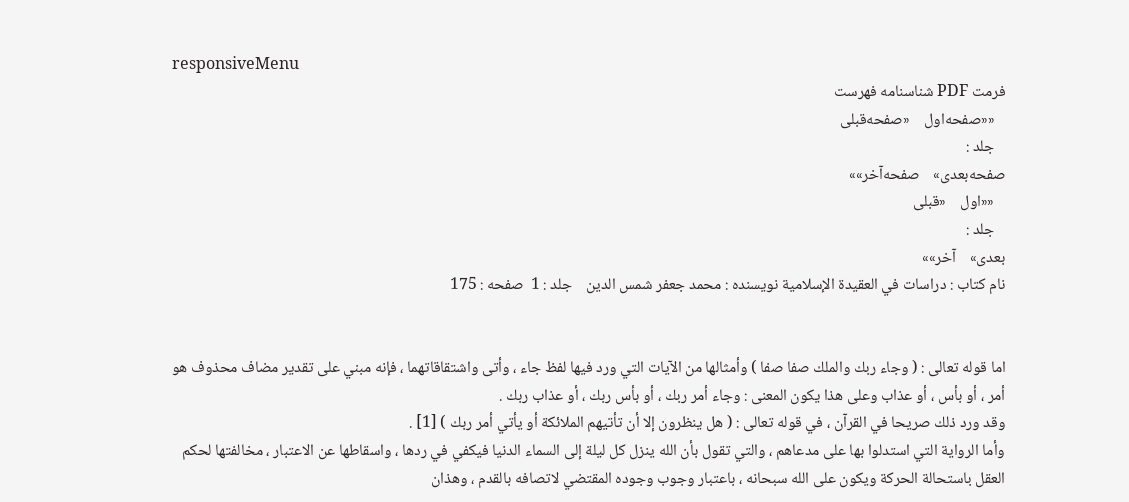responsiveMenu
فرمت PDF شناسنامه فهرست
   ««صفحه‌اول    «صفحه‌قبلی
   جلد :
صفحه‌بعدی»    صفحه‌آخر»»
   ««اول    «قبلی
   جلد :
بعدی»    آخر»»
نام کتاب : دراسات في العقيدة الإسلامية نویسنده : محمد جعفر شمس الدين    جلد : 1  صفحه : 175


اما قوله تعالى : ( وجاء ربك والملك صفا صفا ) وأمثالها من الآيات التي ورد فيها لفظ جاء ، وأتى واشتقاقاتهما ، فإنه مبني على تقدير مضاف محذوف هو أمر ، أو بأس ، أو عذاب وعلى هذا يكون المعنى : وجاء أمر ربك ، أو بأس ربك ، أو عذاب ربك .
وقد ورد ذلك صريحا في القرآن ، في قوله تعالى : ( هل ينظرون إلا أن تأتيهم الملائكة أو يأتي أمر ربك ) [1] .
وأما الرواية التي استدلوا بها على مدعاهم ، والتي تقول بأن الله ينزل كل ليلة إلى السماء الدنيا فيكفي في ردها ، واسقاطها عن الاعتبار ، مخالفتها لحكم العقل باستحالة الحركة ويكون على الله سبحانه ، باعتبار وجوب وجوده المقتضي لاتصافه بالقدم ، وهذان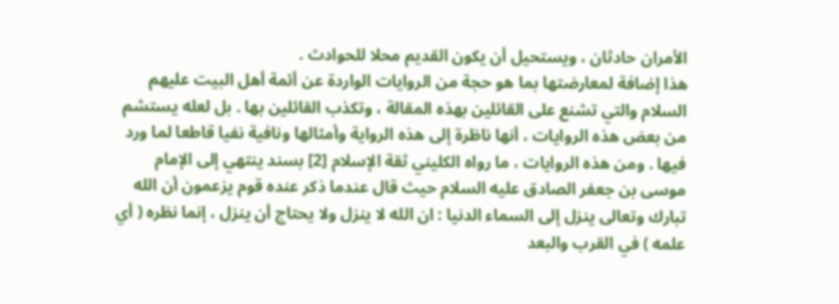الأمران حادثان ، ويستحيل أن يكون القديم محلا للحوادث .
هذا إضافة لمعارضتها بما هو حجة من الروايات الواردة عن أئمة أهل البيت عليهم السلام والتي تشنع على القائلين بهذه المقالة ، وتكذب القائلين بها . بل لعله يستشم من بعض هذه الروايات ، أنها ناظرة إلى هذه الرواية وأمثالها ونافية نفيا قاطعا لما ورد فيها . ومن هذه الروايات ، ما رواه الكليني ثقة الإسلام [2] بسند ينتهي إلى الإمام موسى بن جعفر الصادق عليه السلام حيث قال عندما ذكر عنده قوم يزعمون أن الله تبارك وتعالى ينزل إلى السماء الدنيا : ان الله لا ينزل ولا يحتاج أن ينزل ، إنما نظره ( أي علمه ) في القرب والبعد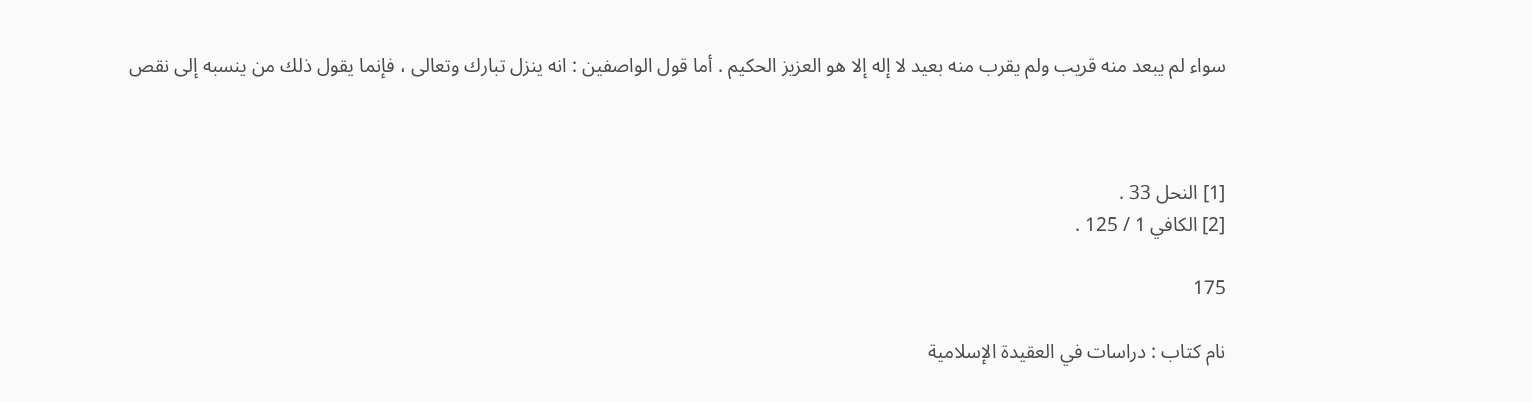سواء لم يبعد منه قريب ولم يقرب منه بعيد لا إله إلا هو العزيز الحكيم . أما قول الواصفين : انه ينزل تبارك وتعالى ، فإنما يقول ذلك من ينسبه إلى نقص



[1] النحل 33 .
[2] الكافي 1 / 125 .

175

نام کتاب : دراسات في العقيدة الإسلامية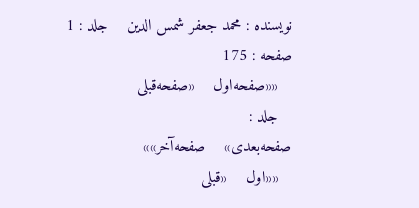نویسنده : محمد جعفر شمس الدين    جلد : 1  صفحه : 175
   ««صفحه‌اول    «صفحه‌قبلی
   جلد :
صفحه‌بعدی»    صفحه‌آخر»»
   ««اول    «قبلی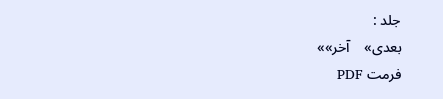جلد :
بعدی»    آخر»»
فرمت PDF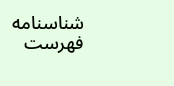شناسنامه فهرست